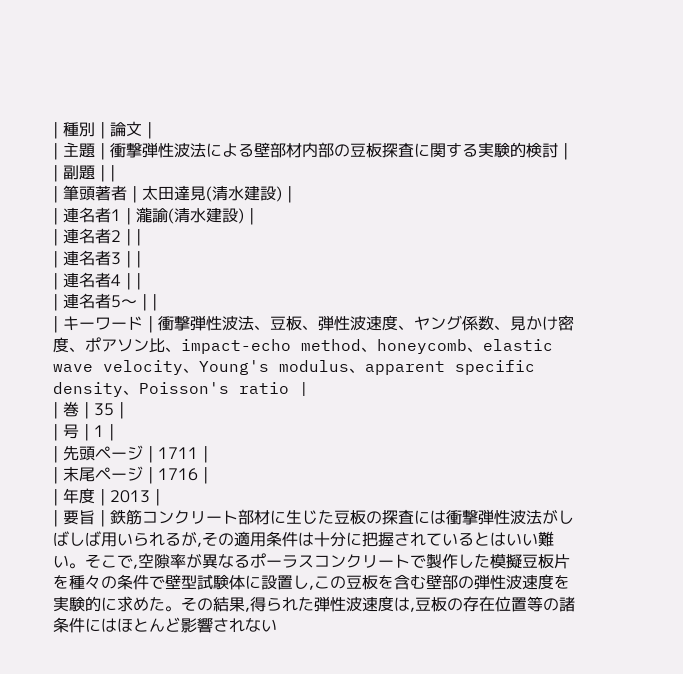| 種別 | 論文 |
| 主題 | 衝撃弾性波法による壁部材内部の豆板探査に関する実験的検討 |
| 副題 | |
| 筆頭著者 | 太田達見(清水建設) |
| 連名者1 | 瀧諭(清水建設) |
| 連名者2 | |
| 連名者3 | |
| 連名者4 | |
| 連名者5〜 | |
| キーワード | 衝撃弾性波法、豆板、弾性波速度、ヤング係数、見かけ密度、ポアソン比、impact-echo method、honeycomb、elastic wave velocity、Young's modulus、apparent specific density、Poisson's ratio |
| 巻 | 35 |
| 号 | 1 |
| 先頭ページ | 1711 |
| 末尾ページ | 1716 |
| 年度 | 2013 |
| 要旨 | 鉄筋コンクリート部材に生じた豆板の探査には衝撃弾性波法がしばしば用いられるが,その適用条件は十分に把握されているとはいい難い。そこで,空隙率が異なるポーラスコンクリートで製作した模擬豆板片を種々の条件で壁型試験体に設置し,この豆板を含む壁部の弾性波速度を実験的に求めた。その結果,得られた弾性波速度は,豆板の存在位置等の諸条件にはほとんど影響されない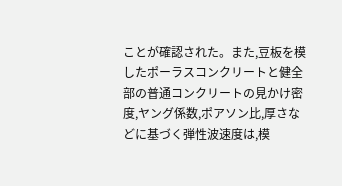ことが確認された。また,豆板を模したポーラスコンクリートと健全部の普通コンクリートの見かけ密度,ヤング係数,ポアソン比,厚さなどに基づく弾性波速度は,模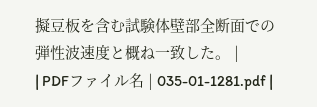擬豆板を含む試験体壁部全断面での弾性波速度と概ね一致した。 |
| PDFファイル名 | 035-01-1281.pdf |